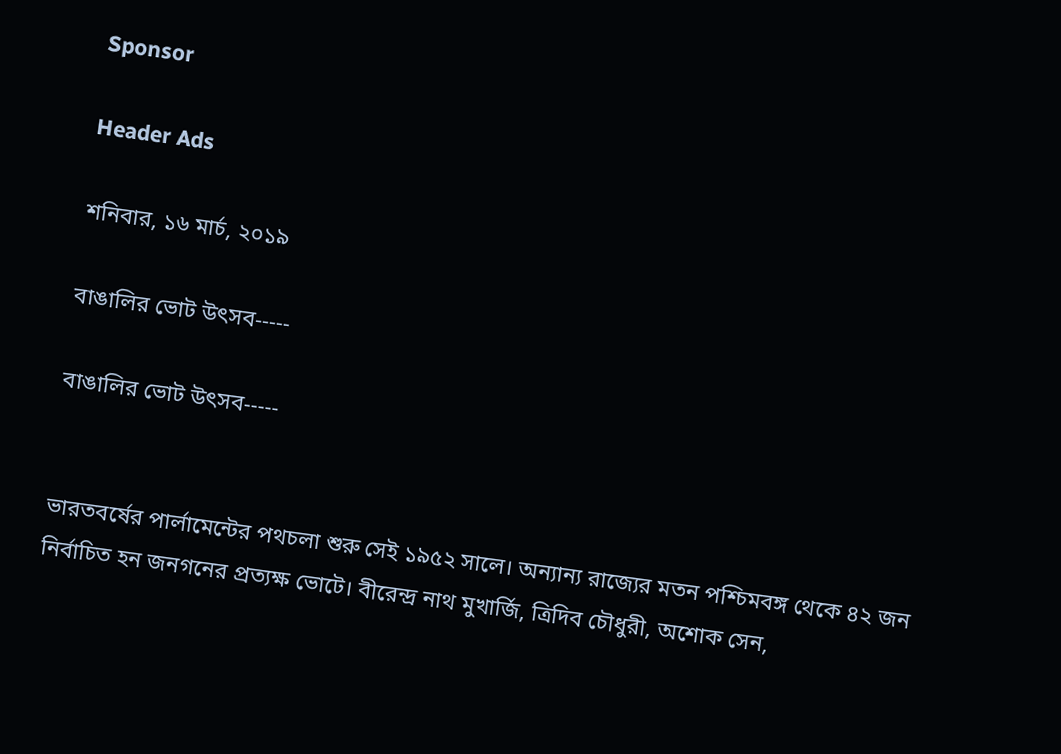Sponsor

Header Ads

শনিবার, ১৬ মার্চ, ২০১৯

বাঙালির ভোট উৎসব-----

বাঙালির ভোট উৎসব-----


ভারতবর্ষের পার্লামেন্টের পথচলা শুরু সেই ১৯৫২ সালে। অন্যান্য রাজ্যের মতন পশ্চিমবঙ্গ থেকে ৪২ জন নির্বাচিত হন জনগনের প্রত্যক্ষ ভোটে। বীরেন্দ্র নাথ মুখার্জি, ত্রিদিব চৌধুরী, অশোক সেন,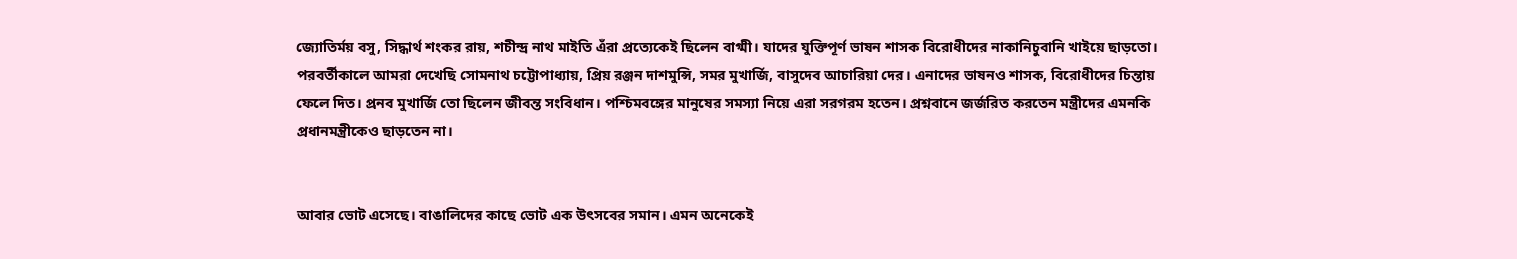জ্যোতির্ময় বসু, সিদ্ধার্থ শংকর রায়, শচীন্দ্র নাথ মাইতি এঁরা প্রত্যেকেই ছিলেন বাগ্মী। যাদের যুক্তিপূর্ণ ভাষন শাসক বিরোধীদের নাকানিচুবানি খাইয়ে ছাড়তো। পরবর্তীকালে আমরা দেখেছি সোমনাথ চট্টোপাধ্যায়, প্রিয় রঞ্জন দাশমুন্সি, সমর মুখার্জি, বাসুদেব আচারিয়া দের। এনাদের ভাষনও শাসক, বিরোধীদের চিন্তায় ফেলে দিত। প্রনব মুখার্জি তো ছিলেন জীবন্ত সংবিধান। পশ্চিমবঙ্গের মানুষের সমস্যা নিয়ে এরা সরগরম হতেন। প্রশ্নবানে জর্জরিত করতেন মন্ত্রীদের এমনকি প্রধানমন্ত্রীকেও ছাড়তেন না।


আবার ভোট এসেছে। বাঙালিদের কাছে ভোট এক উৎসবের সমান। এমন অনেকেই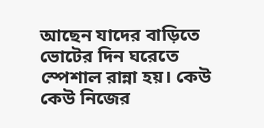আছেন যাদের বাড়িতে ভোটের দিন ঘরেতে স্পেশাল রান্না হয়। কেউ কেউ নিজের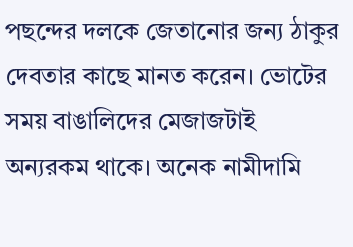পছন্দের দলকে জেতানোর জন্য ঠাকুর দেবতার কাছে মানত করেন। ভোটের সময় বাঙালিদের মেজাজটাই অন্যরকম থাকে। অনেক নামীদামি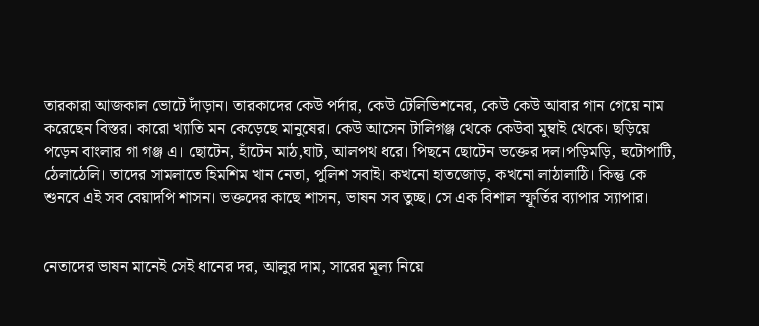তারকারা আজকাল ভোটে দাঁড়ান। তারকাদের কেউ পর্দার, কেউ টেলিভিশনের, কেউ কেউ আবার গান গেয়ে নাম করেছেন বিস্তর। কারো খ্যাতি মন কেড়েছে মানুষের। কেউ আসেন টালিগঞ্জ থেকে কেউবা মুম্বাই থেকে। ছড়িয়ে পড়েন বাংলার গা গঞ্জ এ। ছোটেন, হাঁটেন মাঠ,ঘাট, আলপথ ধরে। পিছনে ছোটেন ভক্তের দল।পড়িমড়ি, হুটোপাটি, ঠেলাঠেলি। তাদের সামলাতে হিমশিম খান নেতা, পুলিশ সবাই। কখনো হাতজোড়, কখনো লাঠালাঠি। কিন্তু কে শুনবে এই সব বেয়াদপি শাসন। ভক্তদের কাছে শাসন, ভাষন সব তুচ্ছ। সে এক বিশাল স্ফূর্তির ব্যাপার স্যাপার।


নেতাদের ভাষন মানেই সেই ধানের দর, আলুর দাম, সারের মূল্য নিয়ে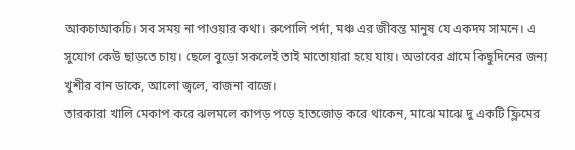আকচাআকচি। সব সময় না পাওয়ার কথা। রুপোলি পর্দা, মঞ্চ এর জীবন্ত মানুষ যে একদম সামনে। এ সুযোগ কেউ ছাড়তে চায়। ছেলে বুড়ো সকলেই তাই মাতোয়ারা হয়ে যায়। অভাবের গ্রামে কিছুদিনের জন্য খুশীর বান ডাকে, আলো জ্বলে, বাজনা বাজে।
তারকারা খালি মেকাপ করে ঝলমলে কাপড় পড়ে হাতজোড় করে থাকেন, মাঝে মাঝে দু একটি ফ্লিমের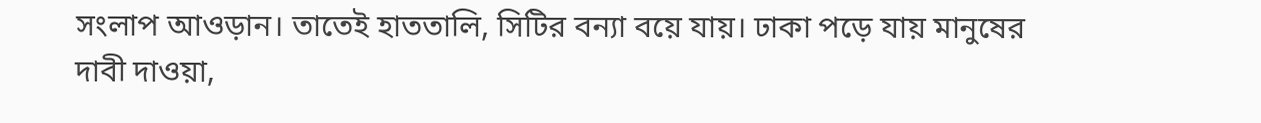সংলাপ আওড়ান। তাতেই হাততালি, সিটির বন্যা বয়ে যায়। ঢাকা পড়ে যায় মানুষের দাবী দাওয়া,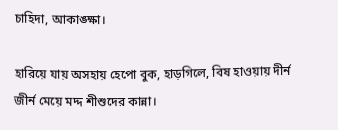চাহিদা, আকাঙ্ক্ষা।

হারিয়ে যায় অসহায় হেপো বুক, হাড়গিলে, বিষ হাওয়ায় দীর্ন জীর্ন মেয়ে মদ্দ শীশুদের কান্না।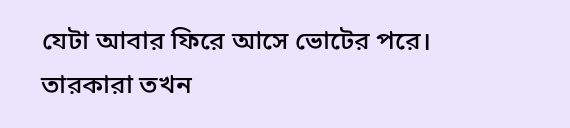যেটা আবার ফিরে আসে ভোটের পরে। তারকারা তখন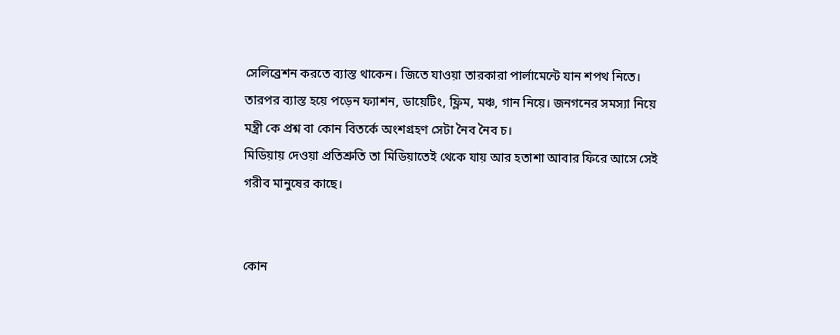সেলিব্রেশন করতে ব্যাস্ত থাকেন। জিতে যাওয়া তারকারা পার্লামেন্টে যান শপথ নিতে। তারপর ব্যাস্ত হয়ে পড়েন ফ্যাশন, ডায়েটিং, ফ্লিম, মঞ্চ, গান নিয়ে। জনগনের সমস্যা নিয়ে মন্ত্রী কে প্রশ্ন বা কোন বিতর্কে অংশগ্রহণ সেটা নৈব নৈব চ।
মিডিয়ায় দেওয়া প্রতিশ্রুতি তা মিডিয়াতেই থেকে যায় আর হতাশা আবার ফিরে আসে সেই গরীব মানুষের কাছে।


কোন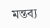মন্তব্য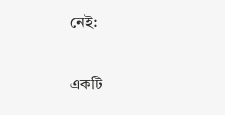নেই:

একটি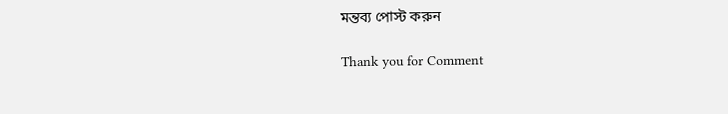মন্তব্য পোস্ট করুন

Thank you for Comment